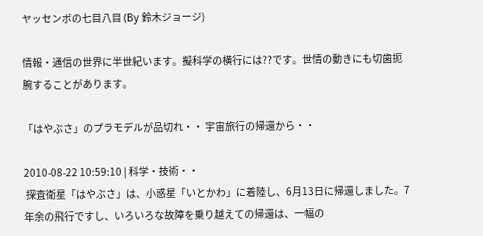ヤッセンボの七目八目 (By 鈴木ジョージ)

情報・通信の世界に半世紀います。擬科学の横行には??です。世情の動きにも切歯扼腕することがあります。

「はやぶさ」のプラモデルが品切れ・・ 宇宙旅行の帰還から・・

2010-08-22 10:59:10 | 科学・技術・・
 探査衛星「はやぶさ」は、小惑星「いとかわ」に着陸し、6月13日に帰還しました。7年余の飛行ですし、いろいろな故障を乗り越えての帰還は、一幅の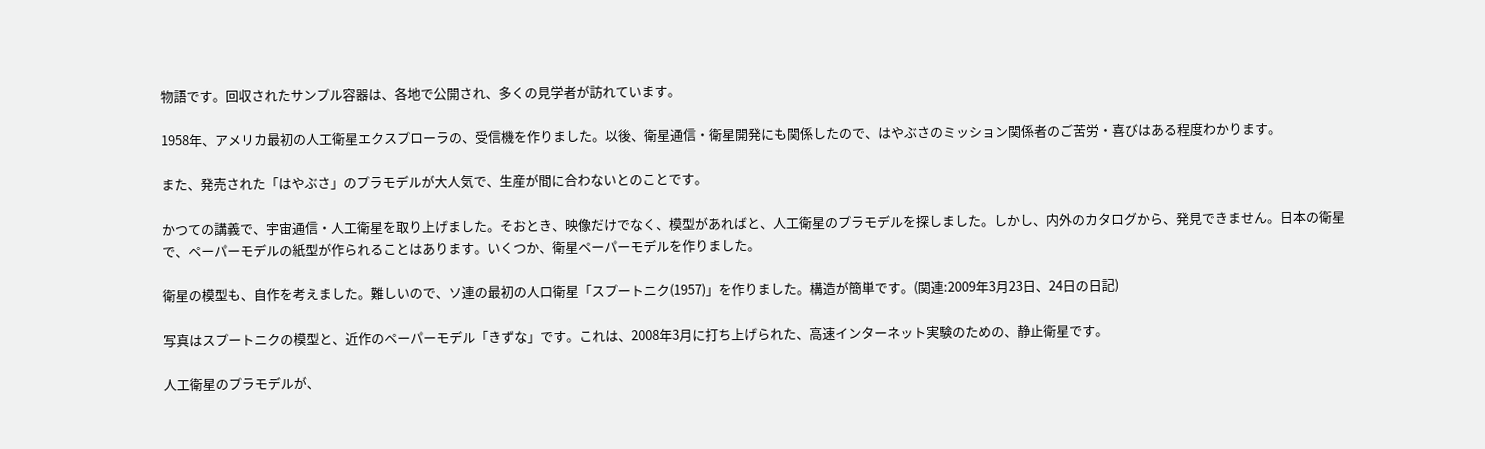物語です。回収されたサンプル容器は、各地で公開され、多くの見学者が訪れています。

1958年、アメリカ最初の人工衛星エクスプローラの、受信機を作りました。以後、衛星通信・衛星開発にも関係したので、はやぶさのミッション関係者のご苦労・喜びはある程度わかります。

また、発売された「はやぶさ」のプラモデルが大人気で、生産が間に合わないとのことです。

かつての講義で、宇宙通信・人工衛星を取り上げました。そおとき、映像だけでなく、模型があればと、人工衛星のプラモデルを探しました。しかし、内外のカタログから、発見できません。日本の衛星で、ペーパーモデルの紙型が作られることはあります。いくつか、衛星ペーパーモデルを作りました。

衛星の模型も、自作を考えました。難しいので、ソ連の最初の人口衛星「スプートニク(1957)」を作りました。構造が簡単です。(関連:2009年3月23日、24日の日記)

写真はスプートニクの模型と、近作のペーパーモデル「きずな」です。これは、2008年3月に打ち上げられた、高速インターネット実験のための、静止衛星です。

人工衛星のプラモデルが、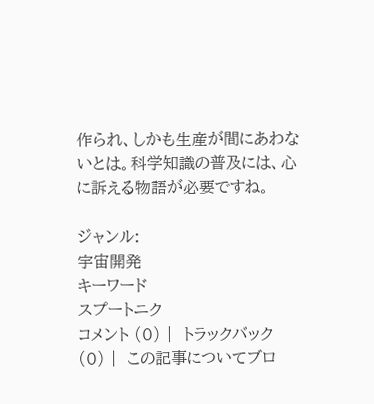作られ、しかも生産が間にあわないとは。科学知識の普及には、心に訴える物語が必要ですね。

ジャンル:
宇宙開発
キーワード
スプートニク
コメント (0) |  トラックバック (0) |  この記事についてブロ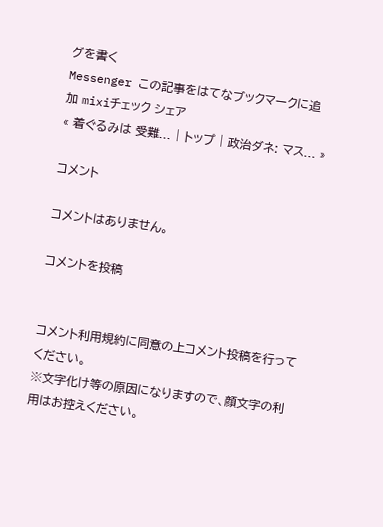グを書く
Messenger この記事をはてなブックマークに追加 mixiチェック シェア
« 着ぐるみは 受難... | トップ | 政治ダネ: マス... »

コメント

コメントはありません。

コメントを投稿


コメント利用規約に同意の上コメント投稿を行ってください。
※文字化け等の原因になりますので、顔文字の利用はお控えください。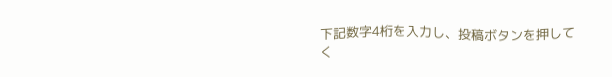下記数字4桁を入力し、投稿ボタンを押してく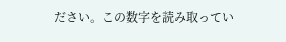ださい。この数字を読み取ってい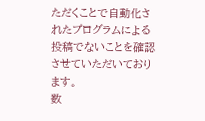ただくことで自動化されたプログラムによる投稿でないことを確認させていただいております。
数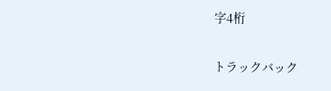字4桁

トラックバック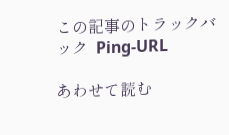この記事のトラックバック  Ping-URL

あわせて読む